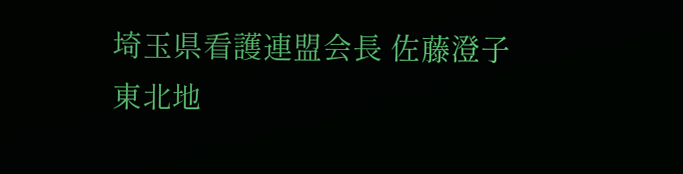埼玉県看護連盟会長 佐藤澄子
東北地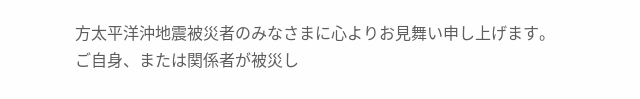方太平洋沖地震被災者のみなさまに心よりお見舞い申し上げます。
ご自身、または関係者が被災し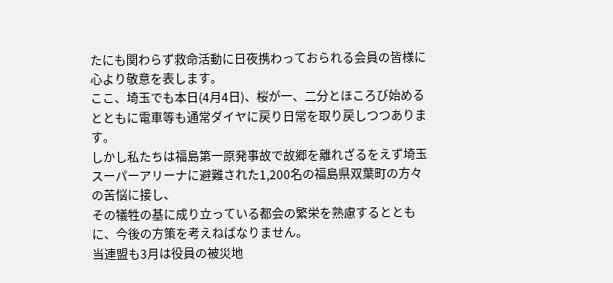たにも関わらず救命活動に日夜携わっておられる会員の皆様に心より敬意を表します。
ここ、埼玉でも本日(4月4日)、桜が一、二分とほころび始めるとともに電車等も通常ダイヤに戻り日常を取り戻しつつあります。
しかし私たちは福島第一原発事故で故郷を離れざるをえず埼玉スーパーアリーナに避難された1,200名の福島県双葉町の方々の苦悩に接し、
その犠牲の基に成り立っている都会の繁栄を熟慮するとともに、今後の方策を考えねばなりません。
当連盟も3月は役員の被災地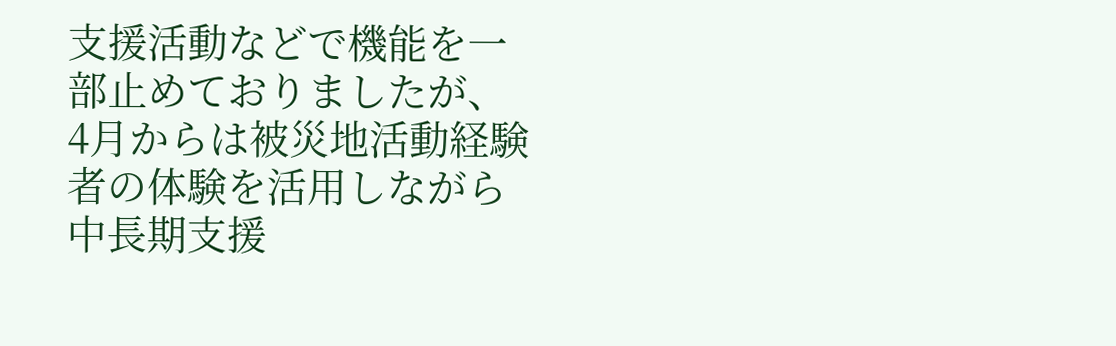支援活動などで機能を一部止めておりましたが、
4月からは被災地活動経験者の体験を活用しながら中長期支援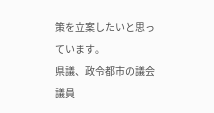策を立案したいと思っています。
県議、政令都市の議会議員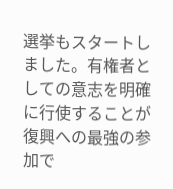選挙もスタートしました。有権者としての意志を明確に行使することが復興への最強の参加で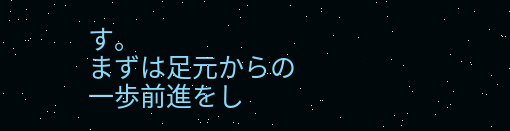す。
まずは足元からの一歩前進をし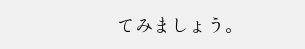てみましょう。